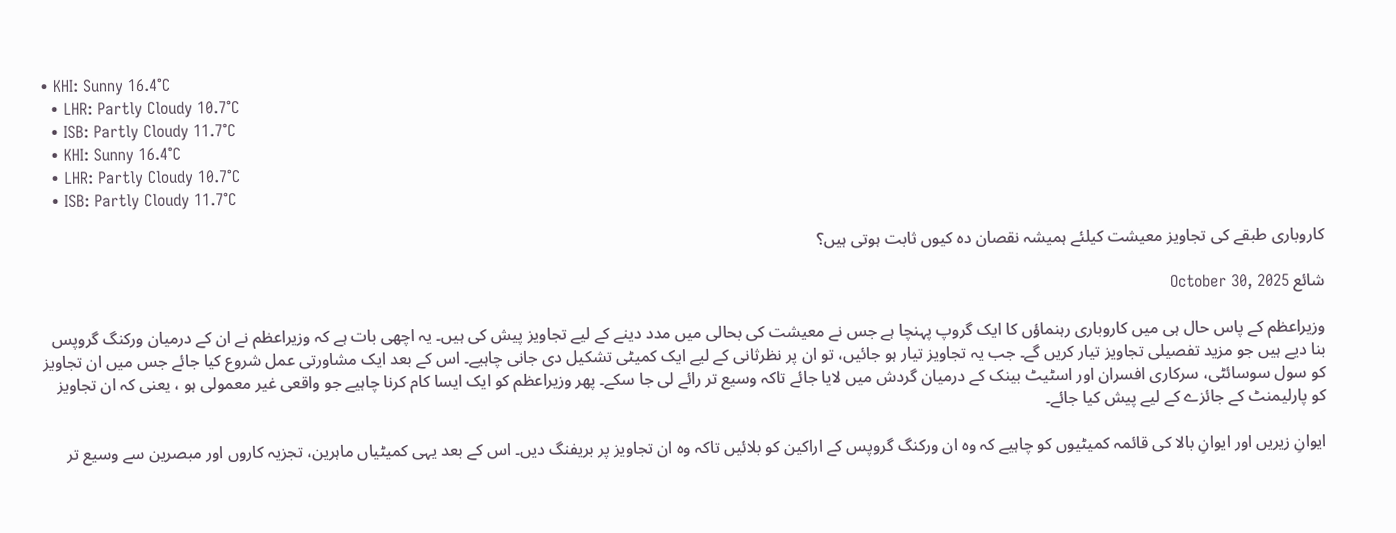• KHI: Sunny 16.4°C
  • LHR: Partly Cloudy 10.7°C
  • ISB: Partly Cloudy 11.7°C
  • KHI: Sunny 16.4°C
  • LHR: Partly Cloudy 10.7°C
  • ISB: Partly Cloudy 11.7°C

کاروباری طبقے کی تجاویز معیشت کیلئے ہمیشہ نقصان دہ کیوں ثابت ہوتی ہیں؟

شائع October 30, 2025

وزیراعظم کے پاس حال ہی میں کاروباری رہنماؤں کا ایک گروپ پہنچا ہے جس نے معیشت کی بحالی میں مدد دینے کے لیے تجاویز پیش کی ہیں۔ یہ اچھی بات ہے کہ وزیراعظم نے ان کے درمیان ورکنگ گروپس بنا دیے ہیں جو مزید تفصیلی تجاویز تیار کریں گے۔ جب یہ تجاویز تیار ہو جائیں، تو ان پر نظرثانی کے لیے ایک کمیٹی تشکیل دی جانی چاہیے۔ اس کے بعد ایک مشاورتی عمل شروع کیا جائے جس میں ان تجاویز کو سول سوسائٹی، سرکاری افسران اور اسٹیٹ بینک کے درمیان گردش میں لایا جائے تاکہ وسیع تر رائے لی جا سکے۔ پھر وزیراعظم کو ایک ایسا کام کرنا چاہیے جو واقعی غیر معمولی ہو ، یعنی کہ ان تجاویز کو پارلیمنٹ کے جائزے کے لیے پیش کیا جائے۔

ایوانِ زیریں اور ایوانِ بالا کی قائمہ کمیٹیوں کو چاہیے کہ وہ ان ورکنگ گروپس کے اراکین کو بلائیں تاکہ وہ ان تجاویز پر بریفنگ دیں۔ اس کے بعد یہی کمیٹیاں ماہرین، تجزیہ کاروں اور مبصرین سے وسیع تر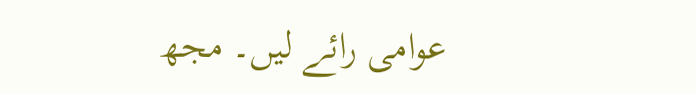عوامی رائے لیں۔ مجھ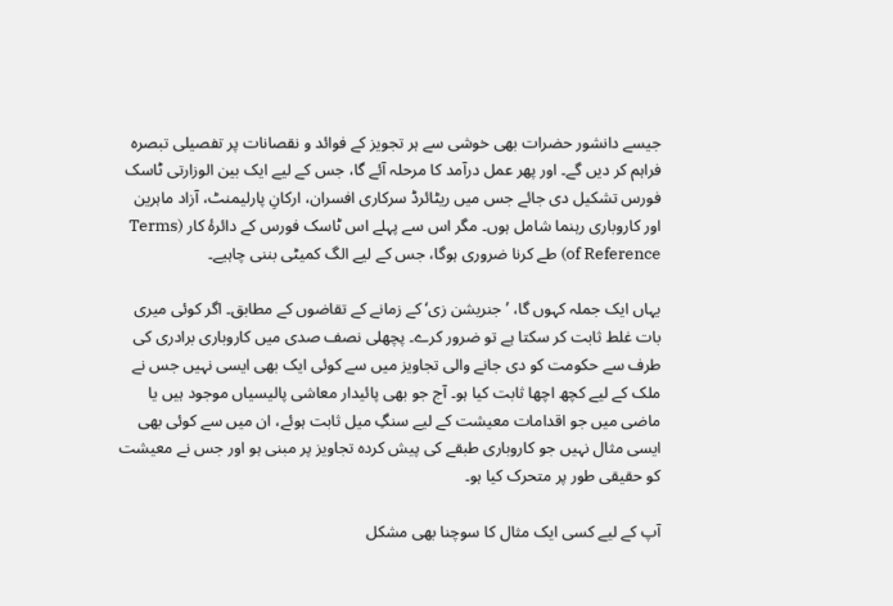جیسے دانشور حضرات بھی خوشی سے ہر تجویز کے فوائد و نقصانات پر تفصیلی تبصرہ فراہم کر دیں گے۔ اور پھر عمل درآمد کا مرحلہ آئے گا، جس کے لیے ایک بین الوزارتی ٹاسک فورس تشکیل دی جائے جس میں ریٹائرڈ سرکاری افسران، ارکانِ پارلیمنٹ، آزاد ماہرین اور کاروباری رہنما شامل ہوں۔ مگر اس سے پہلے اس ٹاسک فورس کے دائرۂ کار (Terms of Reference) طے کرنا ضروری ہوگا، جس کے لیے الگ کمیٹی بننی چاہیے۔

یہاں ایک جملہ کہوں گا، ’جنریشن زی‘ کے زمانے کے تقاضوں کے مطابق۔ اگر کوئی میری بات غلط ثابت کر سکتا ہے تو ضرور کرے۔ پچھلی نصف صدی میں کاروباری برادری کی طرف سے حکومت کو دی جانے والی تجاویز میں سے کوئی ایک بھی ایسی نہیں جس نے ملک کے لیے کچھ اچھا ثابت کیا ہو۔ آج جو بھی پائیدار معاشی پالیسیاں موجود ہیں یا ماضی میں جو اقدامات معیشت کے لیے سنگِ میل ثابت ہوئے، ان میں سے کوئی بھی ایسی مثال نہیں جو کاروباری طبقے کی پیش کردہ تجاویز پر مبنی ہو اور جس نے معیشت کو حقیقی طور پر متحرک کیا ہو۔

آپ کے لیے کسی ایک مثال کا سوچنا بھی مشکل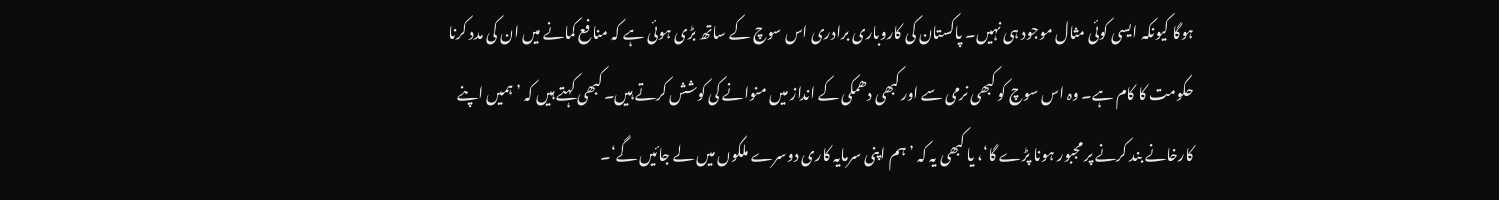ہوگا کیونکہ ایسی کوئی مثال موجود ہی نہیں۔ پاکستان کی کاروباری برادری اس سوچ کے ساتھ بڑی ہوئی ہے کہ منافع کمانے میں ان کی مدد کرنا حکومت کا کام ہے۔ وہ اس سوچ کو کبھی نرمی سے اور کبھی دھمکی کے انداز میں منوانے کی کوشش کرتے ہیں۔ کبھی کہتے ہیں کہ ’ہمیں اپنے کارخانے بند کرنے پر مجبور ہونا پڑے گا‘، یا کبھی یہ کہ ’ہم اپنی سرمایہ کاری دوسرے ملکوں میں لے جائیں گے‘۔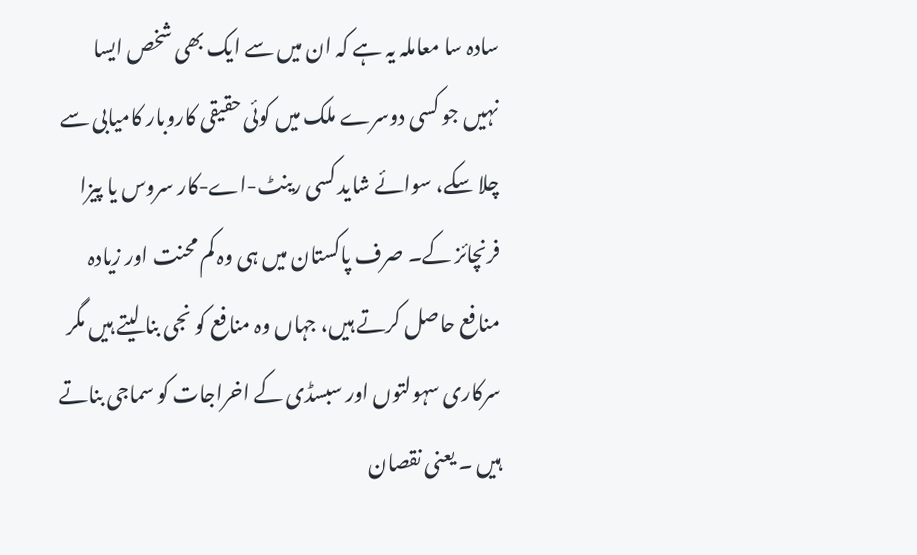سادہ سا معاملہ یہ ہے کہ ان میں سے ایک بھی شخص ایسا نہیں جو کسی دوسرے ملک میں کوئی حقیقی کاروبار کامیابی سے چلا سکے، سوائے شاید کسی رینٹ-اے-کار سروس یا پیزا فرنچائز کے۔ صرف پاکستان میں ہی وہ کم محنت اور زیادہ منافع حاصل کرتے ہیں، جہاں وہ منافع کو نجی بنا لیتے ہیں مگر سرکاری سہولتوں اور سبسڈی کے اخراجات کو سماجی بناتے ہیں ۔ یعنی نقصان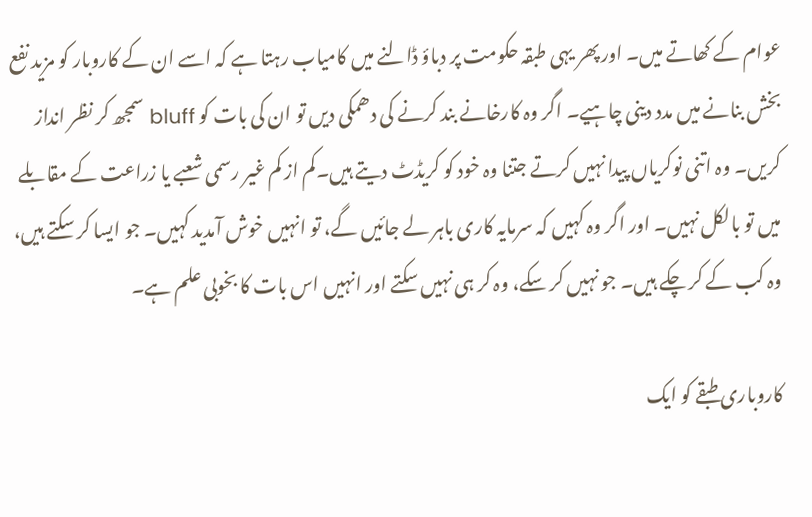عوام کے کھاتے میں۔ اور پھر یہی طبقہ حکومت پر دباؤ ڈالنے میں کامیاب رہتا ہے کہ اسے ان کے کاروبار کو مزید نفع بخش بنانے میں مدد دینی چاہیے۔ اگر وہ کارخانے بند کرنے کی دھمکی دیں تو ان کی بات کو bluff سمجھ کر نظر انداز کریں۔ وہ اتنی نوکریاں پیدا نہیں کرتے جتنا وہ خود کو کریڈٹ دیتے ہیں۔کم از کم غیر رسمی شعبے یا زراعت کے مقابلے میں تو بالکل نہیں۔ اور اگر وہ کہیں کہ سرمایہ کاری باہر لے جائیں گے، تو انہیں خوش آمدید کہیں۔ جو ایسا کر سکتے ہیں، وہ کب کے کر چکے ہیں۔ جو نہیں کر سکے، وہ کر ہی نہیں سکتے اور انہیں اس بات کا بخوبی علم ہے۔

کاروباری طبقے کو ایک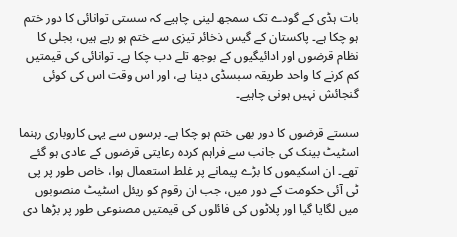بات ہڈی کے گودے تک سمجھ لینی چاہیے کہ سستی توانائی کا دور ختم ہو چکا ہے۔ پاکستان کے گیس ذخائر تیزی سے ختم ہو رہے ہیں، بجلی کا نظام قرضوں اور ادائیگیوں کے بوجھ تلے دب چکا ہے۔ توانائی کی قیمتیں کم کرنے کا واحد طریقہ سبسڈی دینا ہے، اور اس وقت اس کی کوئی گنجائش نہیں ہونی چاہیے۔

سستے قرضوں کا دور بھی ختم ہو چکا ہے۔ برسوں سے یہی کاروباری رہنما اسٹیٹ بینک کی جانب سے فراہم کردہ رعایتی قرضوں کے عادی ہو گئے تھے۔ ان اسکیموں کا بڑے پیمانے پر غلط استعمال ہوا، خاص طور پر پی ٹی آئی حکومت کے دور میں، جب ان رقوم کو ریئل اسٹیٹ منصوبوں میں لگایا گیا اور پلاٹوں کی فائلوں کی قیمتیں مصنوعی طور پر بڑھا دی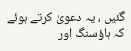گئیں ، یہ دعویٰ کرتے ہوئے کہ ہاؤسنگ اور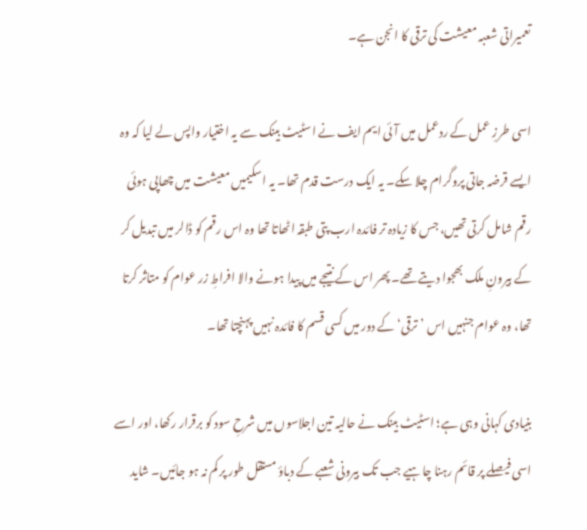تعمیراتی شعبہ معیشت کی ترقی کا انجن ہے۔

اسی طرزِ عمل کے ردعمل میں آئی ایم ایف نے اسٹیٹ بینک سے یہ اختیار واپس لے لیا کہ وہ ایسے قرضہ جاتی پروگرام چلا سکے۔ یہ ایک درست قدم تھا۔ یہ اسکیمیں معیشت میں چھاپی ہوئی رقم شامل کرتی تھیں، جس کا زیادہ تر فائدہ ارب پتی طبقہ اٹھاتا تھا وہ اس رقم کو ڈالر میں تبدیل کر کے بیرونِ ملک بھجوا دیتے تھے۔ پھر اس کے نتیجے میں پیدا ہونے والا افراطِ زر عوام کو متاثر کرتا تھا، وہ عوام جنہیں اس ’ترقی‘ کے دور میں کسی قسم کا فائدہ نہیں پہنچتا تھا۔

بنیادی کہانی وہی ہے؛ اسٹیٹ بینک نے حالیہ تین اجلاسوں میں شرحِ سود کو برقرار رکھا، اور اسے اسی فیصلے پر قائم رہنا چاہیے جب تک بیرونی شعبے کے دباؤ مستقل طور پر کم نہ ہو جائیں۔ شاید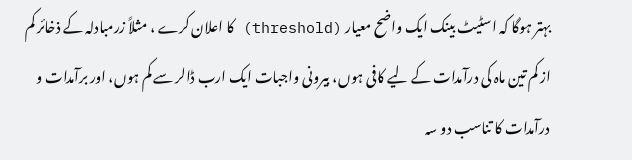بہتر ہوگا کہ اسٹیٹ بینک ایک واضح معیار (threshold) کا اعلان کرے ، مثلاً زرمبادلہ کے ذخائر کم از کم تین ماہ کی درآمدات کے لیے کافی ہوں، بیرونی واجبات ایک ارب ڈالر سے کم ہوں، اور برآمدات و درآمدات کا تناسب دو سہ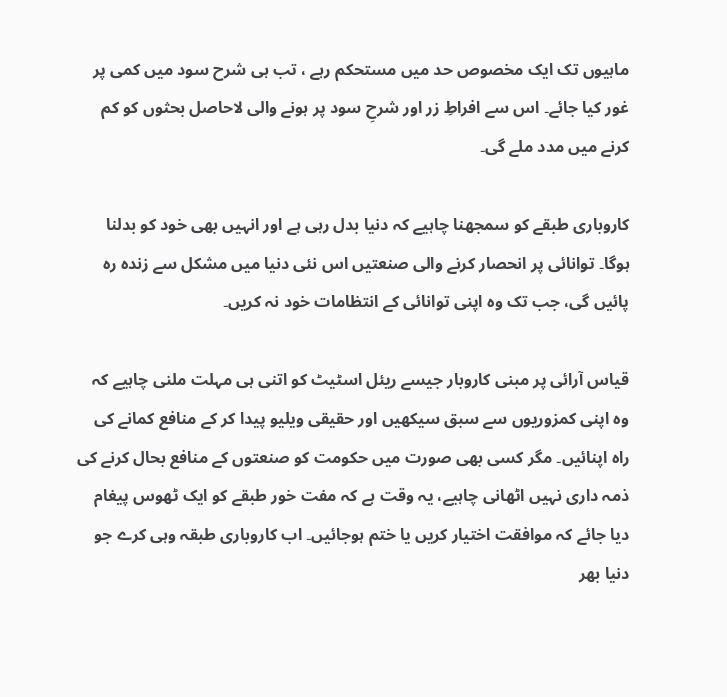ماہیوں تک ایک مخصوص حد میں مستحکم رہے ، تب ہی شرح سود میں کمی پر غور کیا جائے۔ اس سے افراطِ زر اور شرحِ سود پر ہونے والی لاحاصل بحثوں کو کم کرنے میں مدد ملے گی۔

کاروباری طبقے کو سمجھنا چاہیے کہ دنیا بدل رہی ہے اور انہیں بھی خود کو بدلنا ہوگا۔ توانائی پر انحصار کرنے والی صنعتیں اس نئی دنیا میں مشکل سے زندہ رہ پائیں گی، جب تک وہ اپنی توانائی کے انتظامات خود نہ کریں۔

قیاس آرائی پر مبنی کاروبار جیسے ریئل اسٹیٹ کو اتنی ہی مہلت ملنی چاہیے کہ وہ اپنی کمزوریوں سے سبق سیکھیں اور حقیقی ویلیو پیدا کر کے منافع کمانے کی راہ اپنائیں۔ مگر کسی بھی صورت میں حکومت کو صنعتوں کے منافع بحال کرنے کی ذمہ داری نہیں اٹھانی چاہیے، یہ وقت ہے کہ مفت خور طبقے کو ایک ٹھوس پیغام دیا جائے کہ موافقت اختیار کریں یا ختم ہوجائیں۔ اب کاروباری طبقہ وہی کرے جو دنیا بھر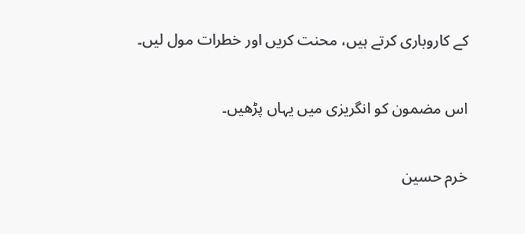کے کاروباری کرتے ہیں، محنت کریں اور خطرات مول لیں۔

اس مضمون کو انگریزی میں یہاں پڑھیں۔

خرم حسین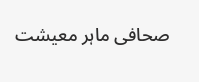صحافی ماہر معیشت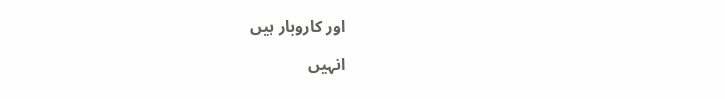اور کاروبار ہیں

انہیں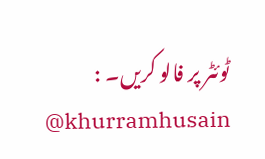ٹوئٹر پر فالو کریں۔ : khurramhusain@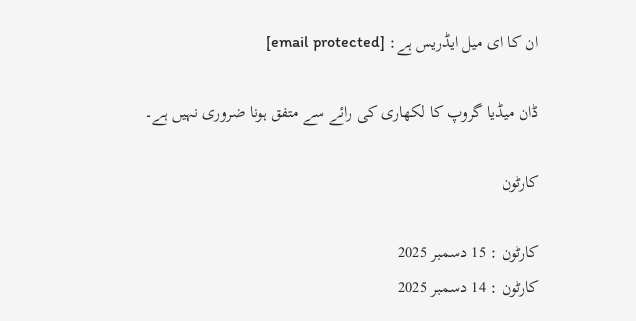ان کا ای میل ایڈریس ہے: [email protected]

ڈان میڈیا گروپ کا لکھاری کی رائے سے متفق ہونا ضروری نہیں ہے۔

کارٹون

کارٹون : 15 دسمبر 2025
کارٹون : 14 دسمبر 2025